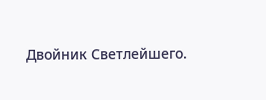Двойник Светлейшего.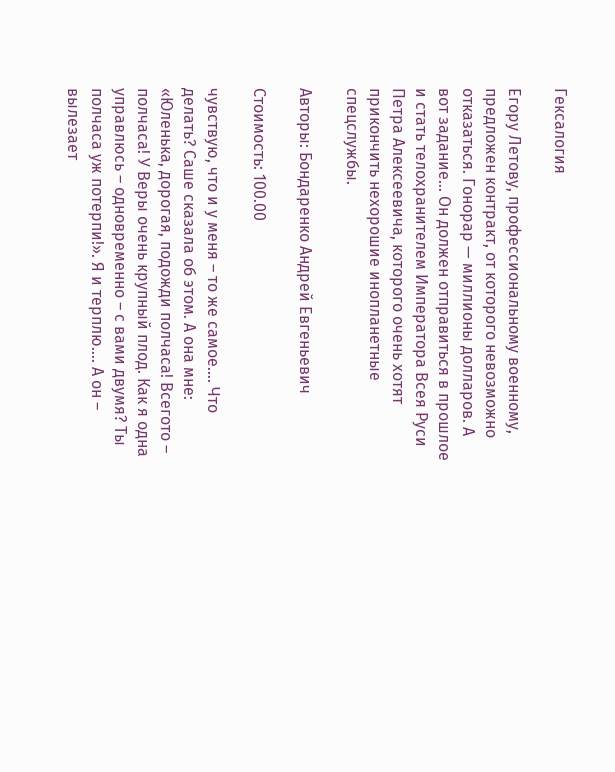Гексалогия

Егору Летову, профессиональному военному, предложен контракт, от которого невозможно отказаться. Гонорар — миллионы долларов. А вот задание… Он должен отправиться в прошлое и стать телохранителем Императора Всея Руси Петра Алексеевича, которого очень хотят прикончить нехорошие инопланетные спецслужбы.

Авторы: Бондаренко Андрей Евгеньевич

Стоимость: 100.00

чувствую, что и у меня – то же самое…. Что делать? Саше сказала об этом. А она мне: «Юленька, дорогая, подожди полчаса! Всегото – полчаса! У Веры очень крупный плод. Как я одна управлюсь – одновременно – с вами двумя? Ты полчаса уж потерпи!». Я и терплю…. А он – вылезает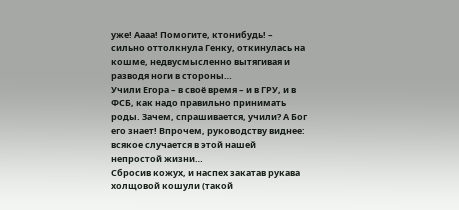уже! Аааа! Помогите, ктонибудь! – сильно оттолкнула Генку, откинулась на кошме, недвусмысленно вытягивая и разводя ноги в стороны…
Учили Егора – в своё время – и в ГРУ, и в ФСБ, как надо правильно принимать роды. Зачем, спрашивается, учили? А Бог его знает! Впрочем, руководству виднее: всякое случается в этой нашей непростой жизни…
Сбросив кожух, и наспех закатав рукава холщовой кошули (такой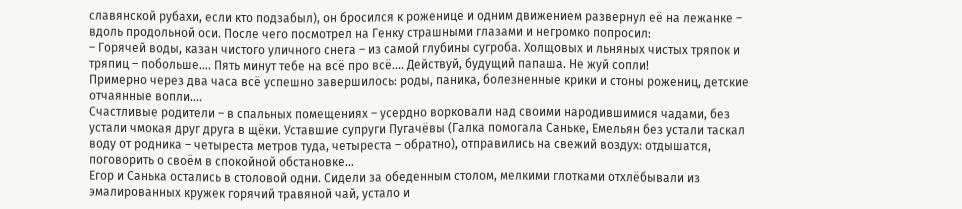славянской рубахи, если кто подзабыл), он бросился к роженице и одним движением развернул её на лежанке – вдоль продольной оси. После чего посмотрел на Генку страшными глазами и негромко попросил:
– Горячей воды, казан чистого уличного снега – из самой глубины сугроба. Холщовых и льняных чистых тряпок и тряпиц – побольше.… Пять минут тебе на всё про всё.… Действуй, будущий папаша. Не жуй сопли!
Примерно через два часа всё успешно завершилось: роды, паника, болезненные крики и стоны рожениц, детские отчаянные вопли….
Счастливые родители – в спальных помещениях – усердно ворковали над своими народившимися чадами, без устали чмокая друг друга в щёки. Уставшие супруги Пугачёвы (Галка помогала Саньке, Емельян без устали таскал воду от родника – четыреста метров туда, четыреста – обратно), отправились на свежий воздух: отдышатся, поговорить о своём в спокойной обстановке…
Егор и Санька остались в столовой одни. Сидели за обеденным столом, мелкими глотками отхлёбывали из эмалированных кружек горячий травяной чай, устало и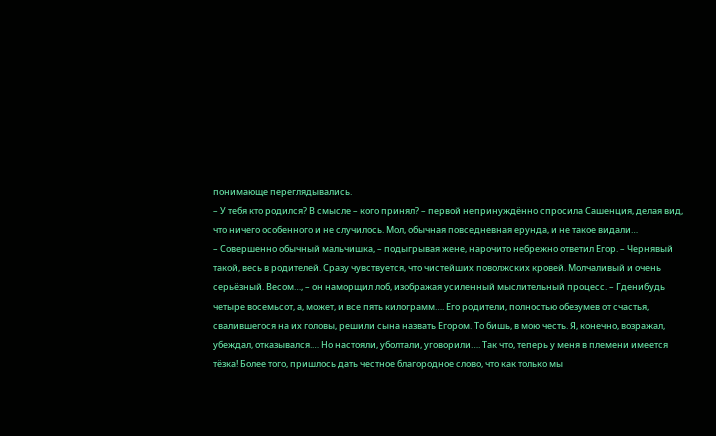понимающе переглядывались.
– У тебя кто родился? В смысле – кого принял? – первой непринуждённо спросила Сашенция, делая вид, что ничего особенного и не случилось. Мол, обычная повседневная ерунда, и не такое видали…
– Совершенно обычный мальчишка, – подыгрывая жене, нарочито небрежно ответил Егор. – Чернявый такой, весь в родителей. Сразу чувствуется, что чистейших поволжских кровей. Молчаливый и очень серьёзный. Весом…, – он наморщил лоб, изображая усиленный мыслительный процесс. – Гденибудь четыре восемьсот, а, может, и все пять килограмм…. Его родители, полностью обезумев от счастья, свалившегося на их головы, решили сына назвать Егором. То бишь, в мою честь. Я, конечно, возражал, убеждал, отказывался.… Но настояли, уболтали, уговорили…. Так что, теперь у меня в племени имеется тёзка! Более того, пришлось дать честное благородное слово, что как только мы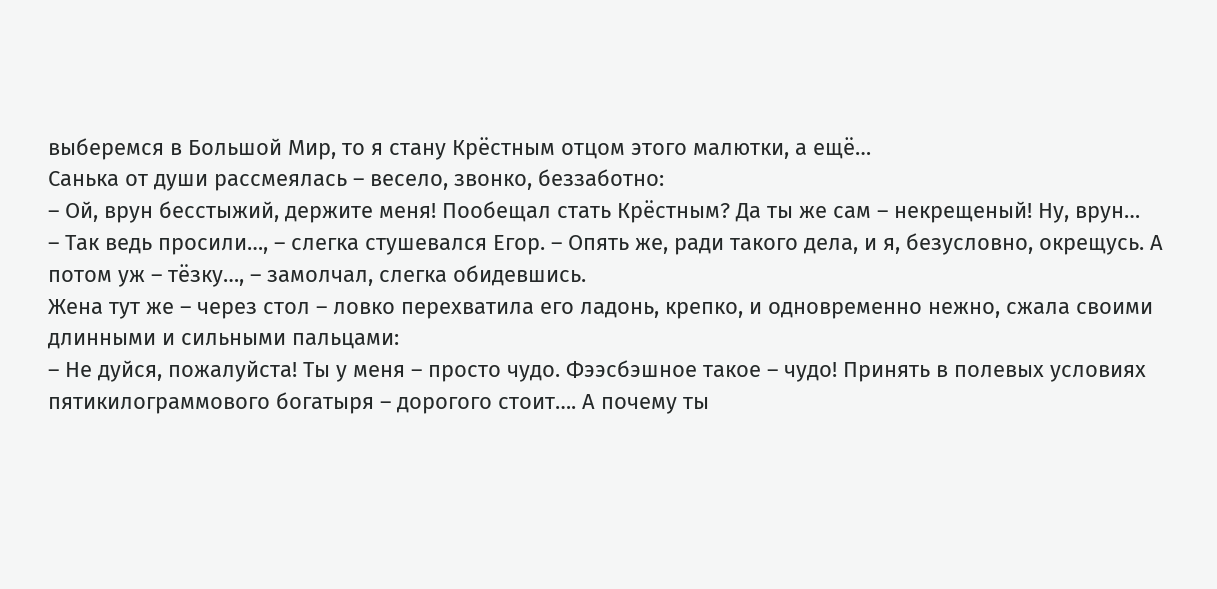выберемся в Большой Мир, то я стану Крёстным отцом этого малютки, а ещё…
Санька от души рассмеялась – весело, звонко, беззаботно:
– Ой, врун бесстыжий, держите меня! Пообещал стать Крёстным? Да ты же сам – некрещеный! Ну, врун…
– Так ведь просили…, – слегка стушевался Егор. – Опять же, ради такого дела, и я, безусловно, окрещусь. А потом уж – тёзку…, – замолчал, слегка обидевшись.
Жена тут же – через стол – ловко перехватила его ладонь, крепко, и одновременно нежно, сжала своими длинными и сильными пальцами:
– Не дуйся, пожалуйста! Ты у меня – просто чудо. Фээсбэшное такое – чудо! Принять в полевых условиях пятикилограммового богатыря – дорогого стоит…. А почему ты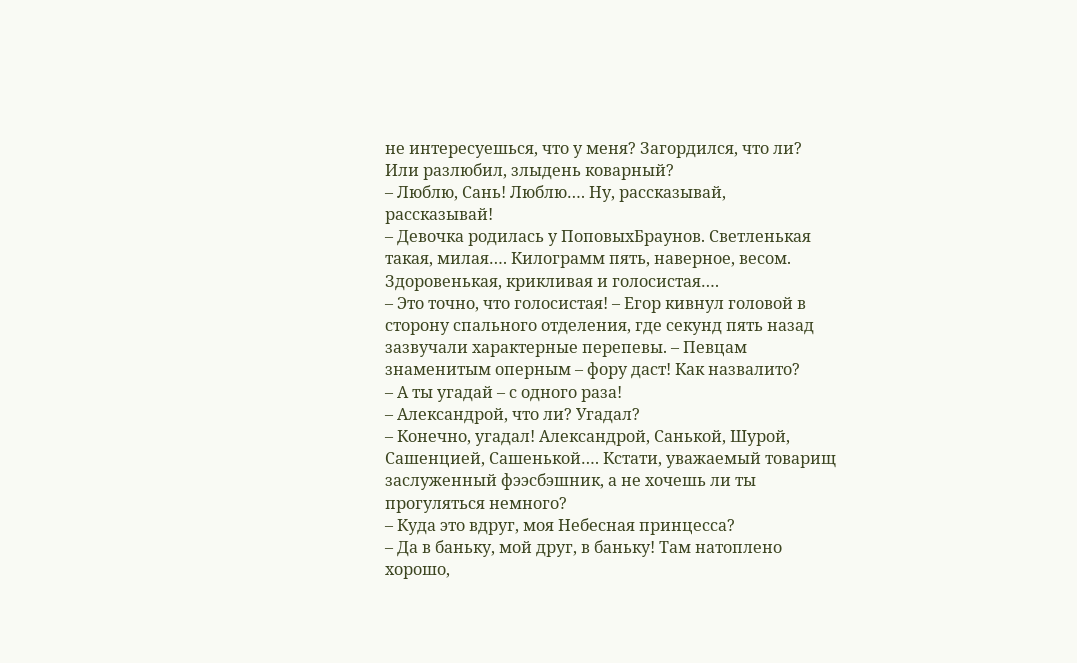не интересуешься, что у меня? Загордился, что ли? Или разлюбил, злыдень коварный?
– Люблю, Сань! Люблю…. Ну, рассказывай, рассказывай!
– Девочка родилась у ПоповыхБраунов. Светленькая такая, милая…. Килограмм пять, наверное, весом. Здоровенькая, крикливая и голосистая….
– Это точно, что голосистая! – Егор кивнул головой в сторону спального отделения, где секунд пять назад зазвучали характерные перепевы. – Певцам знаменитым оперным – фору даст! Как назвалито?
– А ты угадай – с одного раза!
– Александрой, что ли? Угадал?
– Конечно, угадал! Александрой, Санькой, Шурой, Сашенцией, Сашенькой…. Кстати, уважаемый товарищ заслуженный фээсбэшник, а не хочешь ли ты прогуляться немного?
– Куда это вдруг, моя Небесная принцесса?
– Да в баньку, мой друг, в баньку! Там натоплено хорошо,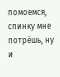помоемся, спинку мне потрёшь, ну и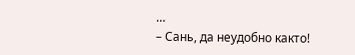…
– Сань, да неудобно както!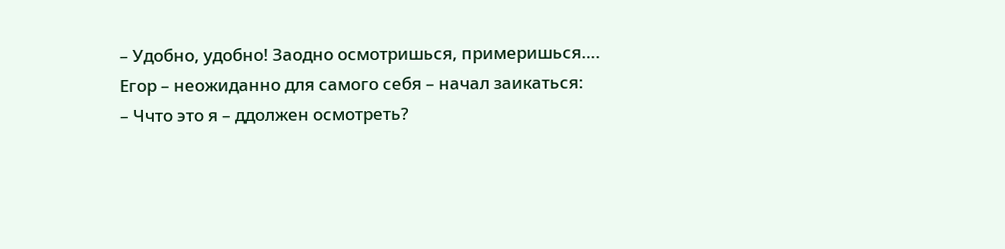– Удобно, удобно! Заодно осмотришься, примеришься….
Егор – неожиданно для самого себя – начал заикаться:
– Ччто это я – ддолжен осмотреть?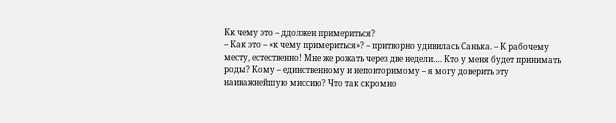Кк чему это – ддолжен примериться?
– Как это – «к чему примериться»? – притворно удивилась Санька. – К рабочему месту, естественно! Мне же рожать через две недели…. Кто у меня будет принимать роды? Кому – единственному и неповторимому – я могу доверить эту наиважнейшую миссию? Что так скромно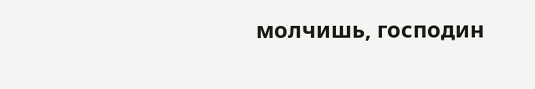молчишь, господин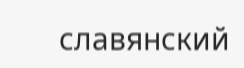славянский